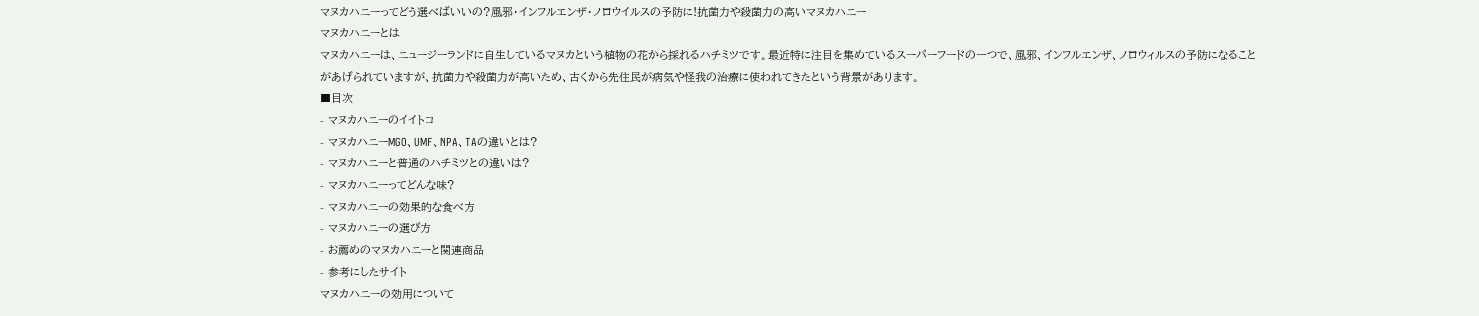マヌカハニーってどう選べばいいの?風邪・インフルエンザ・ノロウイルスの予防に!抗菌力や殺菌力の高いマヌカハニー
マヌカハニーとは
マヌカハニーは、ニュージーランドに自生しているマヌカという植物の花から採れるハチミツです。最近特に注目を集めているスーパーフードの一つで、風邪、インフルエンザ、ノロウィルスの予防になることがあげられていますが、抗菌力や殺菌力が高いため、古くから先住民が病気や怪我の治療に使われてきたという背景があります。
■目次
- マヌカハニーのイイトコ
- マヌカハニーMGO、UMF、NPA、TAの違いとは?
- マヌカハニーと普通のハチミツとの違いは?
- マヌカハニーってどんな味?
- マヌカハニーの効果的な食べ方
- マヌカハニーの選び方
- お薦めのマヌカハニーと関連商品
- 参考にしたサイト
マヌカハニーの効用について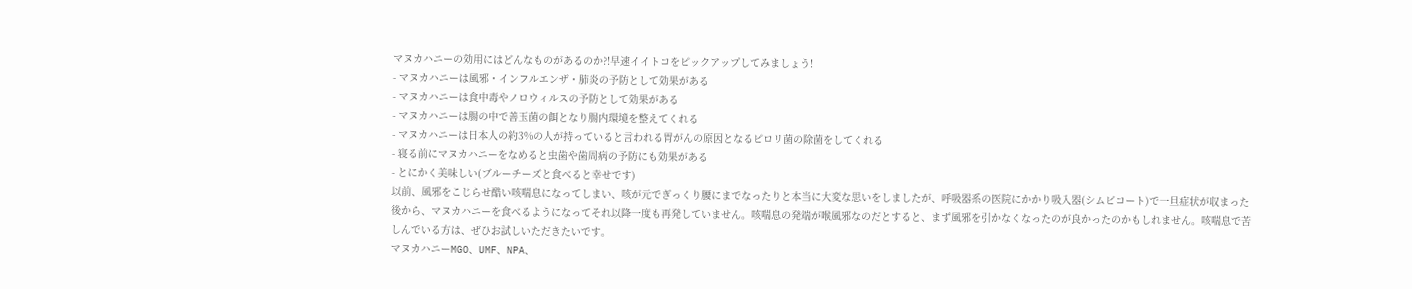マヌカハニーの効用にはどんなものがあるのか?!早速イイトコをピックアップしてみましょう!
- マヌカハニーは風邪・インフルエンザ・肺炎の予防として効果がある
- マヌカハニーは食中毒やノロウィルスの予防として効果がある
- マヌカハニーは腸の中で善玉菌の餌となり腸内環境を整えてくれる
- マヌカハニーは日本人の約3%の人が持っていると言われる胃がんの原因となるピロリ菌の除菌をしてくれる
- 寝る前にマヌカハニーをなめると虫歯や歯周病の予防にも効果がある
- とにかく美味しい(ブルーチーズと食べると幸せです)
以前、風邪をこじらせ酷い咳喘息になってしまい、咳が元でぎっくり腰にまでなったりと本当に大変な思いをしましたが、呼吸器系の医院にかかり吸入器(シムビコート)で一旦症状が収まった後から、マヌカハニーを食べるようになってそれ以降一度も再発していません。咳喘息の発端が喉風邪なのだとすると、まず風邪を引かなくなったのが良かったのかもしれません。咳喘息で苦しんでいる方は、ぜひお試しいただきたいです。
マヌカハニーMGO、UMF、NPA、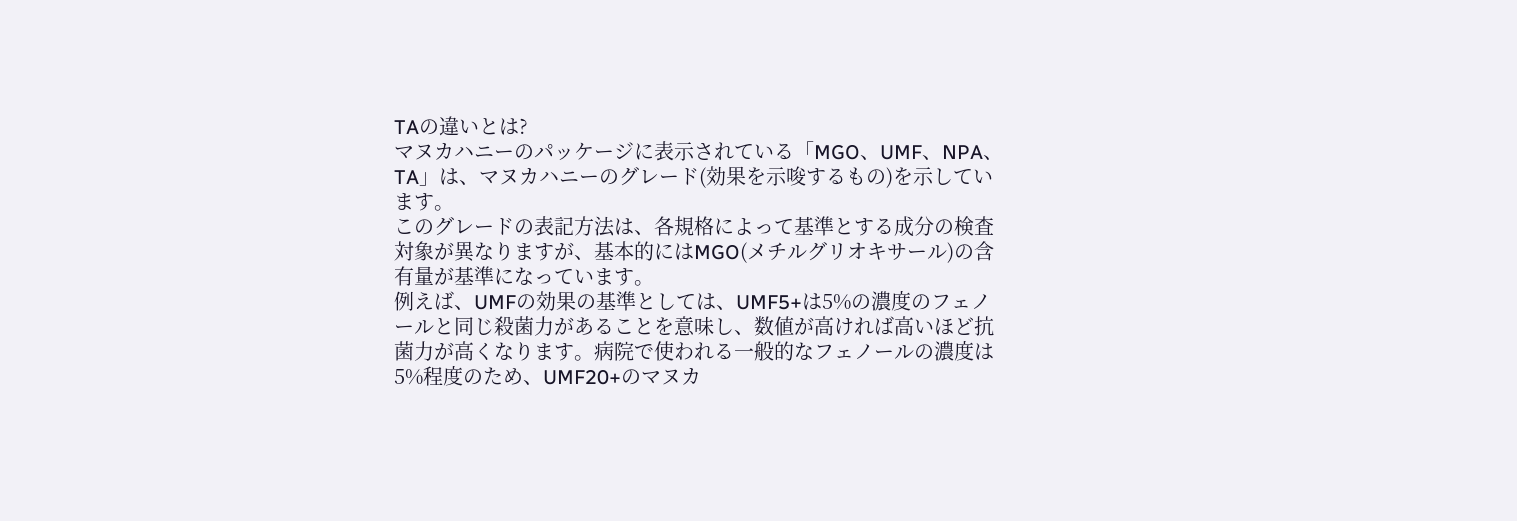TAの違いとは?
マヌカハニーのパッケージに表示されている「MGO、UMF、NPA、TA」は、マヌカハニーのグレード(効果を示唆するもの)を示しています。
このグレードの表記方法は、各規格によって基準とする成分の検査対象が異なりますが、基本的にはMGO(メチルグリオキサール)の含有量が基準になっています。
例えば、UMFの効果の基準としては、UMF5+は5%の濃度のフェノールと同じ殺菌力があることを意味し、数値が高ければ高いほど抗菌力が高くなります。病院で使われる一般的なフェノールの濃度は5%程度のため、UMF20+のマヌカ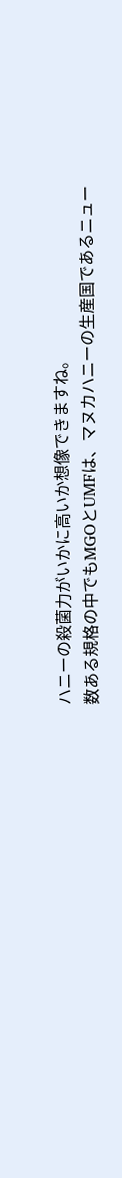ハニーの殺菌力がいかに高いか想像できますね。
数ある規格の中でもMGOとUMFは、マヌカハニーの生産国であるニュー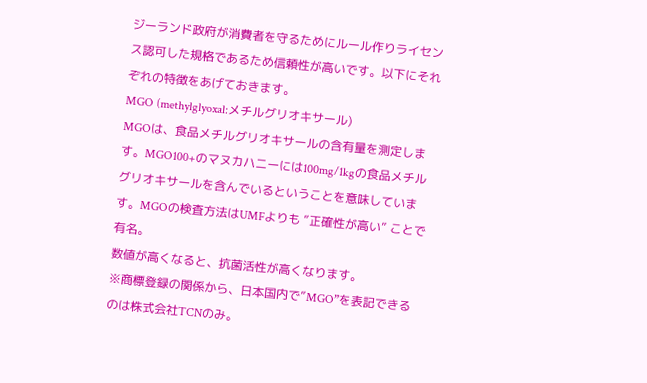ジーランド政府が消費者を守るためにルール作りライセンス認可した規格であるため信頼性が高いです。以下にそれぞれの特徴をあげておきます。
MGO (methylglyoxal:メチルグリオキサール)
MGOは、食品メチルグリオキサールの含有量を測定します。MGO100+のマヌカハニーには100mg/1kgの食品メチルグリオキサールを含んでいるということを意味しています。MGOの検査方法はUMFよりも ”正確性が高い” ことで有名。
数値が高くなると、抗菌活性が高くなります。
※商標登録の関係から、日本国内で”MGO”を表記できるのは株式会社TCNのみ。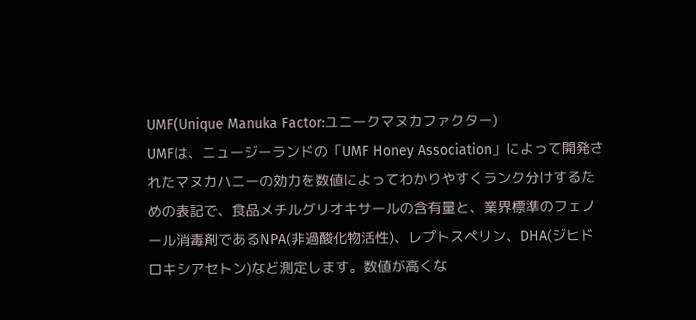UMF(Unique Manuka Factor:ユニークマヌカファクター)
UMFは、ニュージーランドの「UMF Honey Association」によって開発されたマヌカハニーの効力を数値によってわかりやすくランク分けするための表記で、食品メチルグリオキサールの含有量と、業界標準のフェノール消毒剤であるNPA(非過酸化物活性)、レプトスペリン、DHA(ジヒドロキシアセトン)など測定します。数値が高くな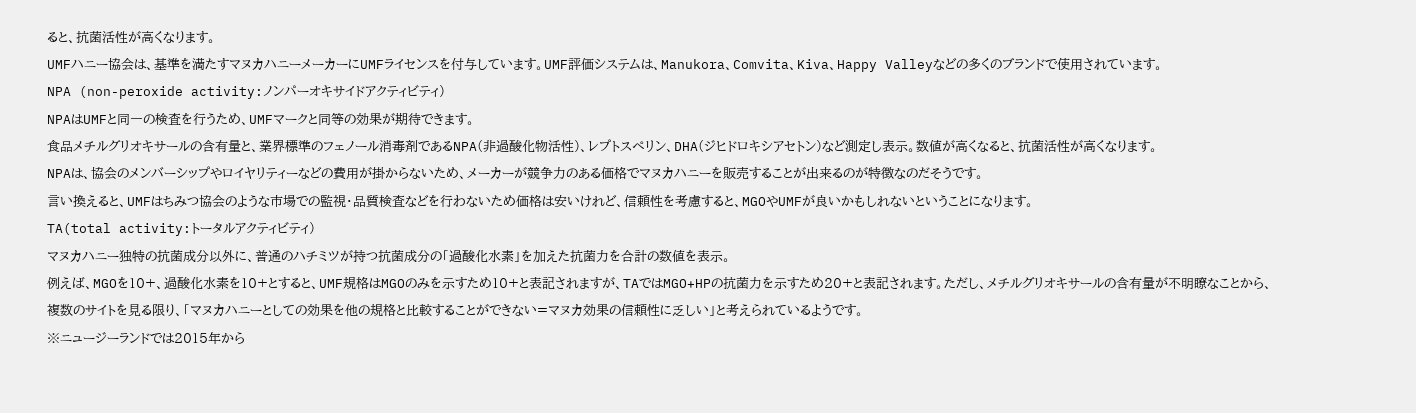ると、抗菌活性が高くなります。
UMFハニー協会は、基準を満たすマヌカハニーメーカーにUMFライセンスを付与しています。UMF評価システムは、Manukora、Comvita、Kiva、Happy Valleyなどの多くのブランドで使用されています。
NPA (non-peroxide activity:ノンパーオキサイドアクティビティ)
NPAはUMFと同一の検査を行うため、UMFマークと同等の効果が期待できます。
食品メチルグリオキサールの含有量と、業界標準のフェノール消毒剤であるNPA(非過酸化物活性)、レプトスペリン、DHA(ジヒドロキシアセトン)など測定し表示。数値が高くなると、抗菌活性が高くなります。
NPAは、協会のメンバーシップやロイヤリティーなどの費用が掛からないため、メーカーが競争力のある価格でマヌカハニーを販売することが出来るのが特徴なのだそうです。
言い換えると、UMFはちみつ協会のような市場での監視・品質検査などを行わないため価格は安いけれど、信頼性を考慮すると、MGOやUMFが良いかもしれないということになります。
TA(total activity:トータルアクティビティ)
マヌカハニー独特の抗菌成分以外に、普通のハチミツが持つ抗菌成分の「過酸化水素」を加えた抗菌力を合計の数値を表示。
例えば、MGOを10+、過酸化水素を10+とすると、UMF規格はMGOのみを示すため10+と表記されますが、TAではMGO+HPの抗菌力を示すため20+と表記されます。ただし、メチルグリオキサールの含有量が不明瞭なことから、複数のサイトを見る限り、「マヌカハニーとしての効果を他の規格と比較することができない=マヌカ効果の信頼性に乏しい」と考えられているようです。
※ニュージーランドでは2015年から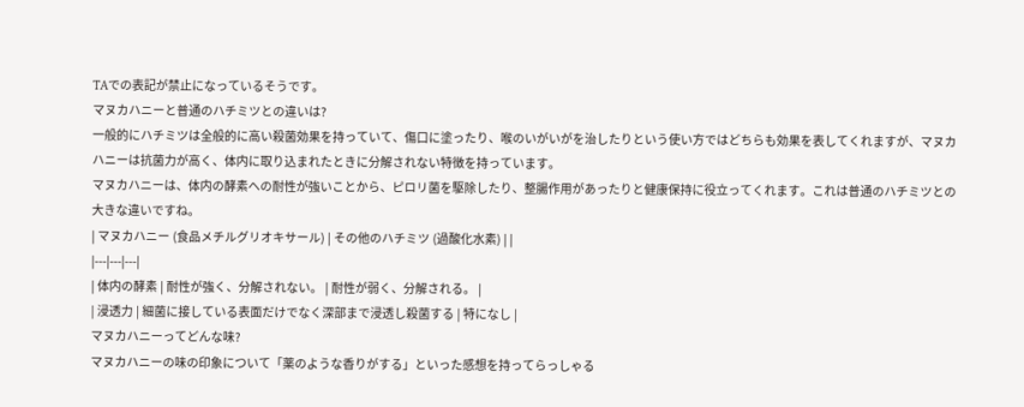TAでの表記が禁止になっているそうです。
マヌカハニーと普通のハチミツとの違いは?
一般的にハチミツは全般的に高い殺菌効果を持っていて、傷口に塗ったり、喉のいがいがを治したりという使い方ではどちらも効果を表してくれますが、マヌカハニーは抗菌力が高く、体内に取り込まれたときに分解されない特徴を持っています。
マヌカハニーは、体内の酵素への耐性が強いことから、ピロリ菌を駆除したり、整腸作用があったりと健康保持に役立ってくれます。これは普通のハチミツとの大きな違いですね。
| マヌカハニー (食品メチルグリオキサール) | その他のハチミツ (過酸化水素) | |
|---|---|---|
| 体内の酵素 | 耐性が強く、分解されない。 | 耐性が弱く、分解される。 |
| 浸透力 | 細菌に接している表面だけでなく深部まで浸透し殺菌する | 特になし |
マヌカハニーってどんな味?
マヌカハニーの味の印象について「薬のような香りがする」といった感想を持ってらっしゃる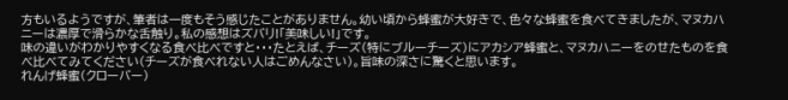方もいるようですが、筆者は一度もそう感じたことがありません。幼い頃から蜂蜜が大好きで、色々な蜂蜜を食べてきましたが、マヌカハニーは濃厚で滑らかな舌触り。私の感想はズバリ!「美味しい!」です。
味の違いがわかりやすくなる食べ比べですと・・・たとえば、チーズ(特にブルーチーズ)にアカシア蜂蜜と、マヌカハニーをのせたものを食べ比べてみてください(チーズが食べれない人はごめんなさい)。旨味の深さに驚くと思います。
れんげ蜂蜜(クローバー)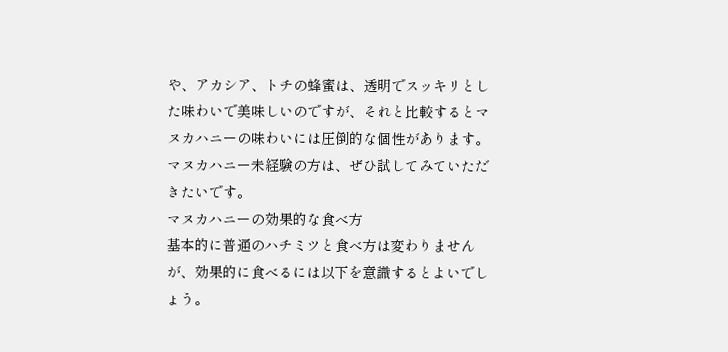や、アカシア、トチの蜂蜜は、透明でスッキリとした味わいで美味しいのですが、それと比較するとマヌカハニーの味わいには圧倒的な個性があります。マヌカハニー未経験の方は、ぜひ試してみていただきたいです。
マヌカハニーの効果的な食べ方
基本的に普通のハチミツと食べ方は変わりませんが、効果的に食べるには以下を意識するとよいでしょう。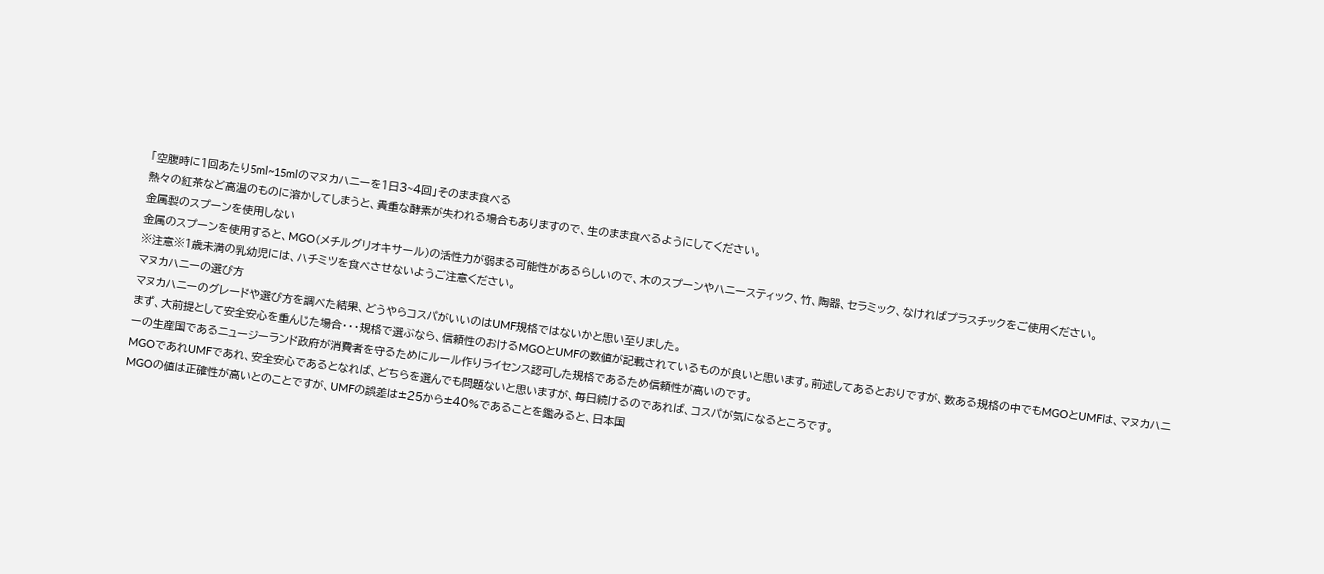「空腹時に1回あたり5ml~15mlのマヌカハニーを1日3~4回」そのまま食べる
熱々の紅茶など高温のものに溶かしてしまうと、貴重な酵素が失われる場合もありますので、生のまま食べるようにしてください。
金属製のスプーンを使用しない
金属のスプーンを使用すると、MGO(メチルグリオキサール)の活性力が弱まる可能性があるらしいので、木のスプーンやハニースティック、竹、陶器、セラミック、なければプラスチックをご使用ください。
※注意※1歳未満の乳幼児には、ハチミツを食べさせないようご注意ください。
マヌカハニーの選び方
マヌカハニーのグレードや選び方を調べた結果、どうやらコスパがいいのはUMF規格ではないかと思い至りました。
まず、大前提として安全安心を重んじた場合・・・規格で選ぶなら、信頼性のおけるMGOとUMFの数値が記載されているものが良いと思います。前述してあるとおりですが、数ある規格の中でもMGOとUMFは、マヌカハニーの生産国であるニュージーランド政府が消費者を守るためにルール作りライセンス認可した規格であるため信頼性が高いのです。
MGOであれUMFであれ、安全安心であるとなれば、どちらを選んでも問題ないと思いますが、毎日続けるのであれば、コスパが気になるところです。
MGOの値は正確性が高いとのことですが、UMFの誤差は±25から±40%であることを鑑みると、日本国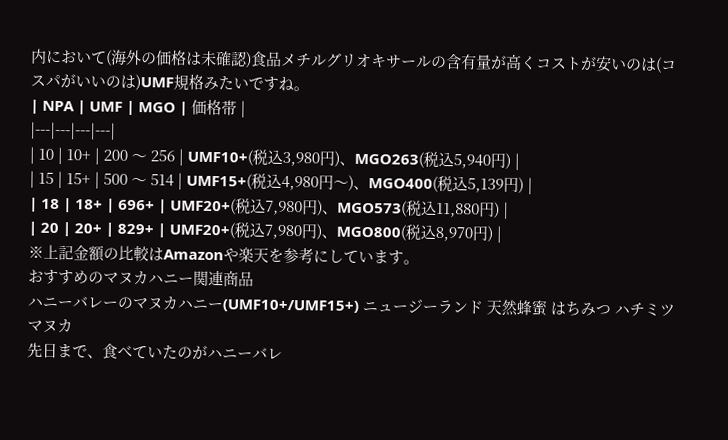内において(海外の価格は未確認)食品メチルグリオキサールの含有量が高くコストが安いのは(コスパがいいのは)UMF規格みたいですね。
| NPA | UMF | MGO | 価格帯 |
|---|---|---|---|
| 10 | 10+ | 200 〜 256 | UMF10+(税込3,980円)、MGO263(税込5,940円) |
| 15 | 15+ | 500 〜 514 | UMF15+(税込4,980円〜)、MGO400(税込5,139円) |
| 18 | 18+ | 696+ | UMF20+(税込7,980円)、MGO573(税込11,880円) |
| 20 | 20+ | 829+ | UMF20+(税込7,980円)、MGO800(税込8,970円) |
※上記金額の比較はAmazonや楽天を参考にしています。
おすすめのマヌカハニー関連商品
ハニーバレーのマヌカハニー(UMF10+/UMF15+) ニュージーランド 天然蜂蜜 はちみつ ハチミツ マヌカ
先日まで、食べていたのがハニーバレ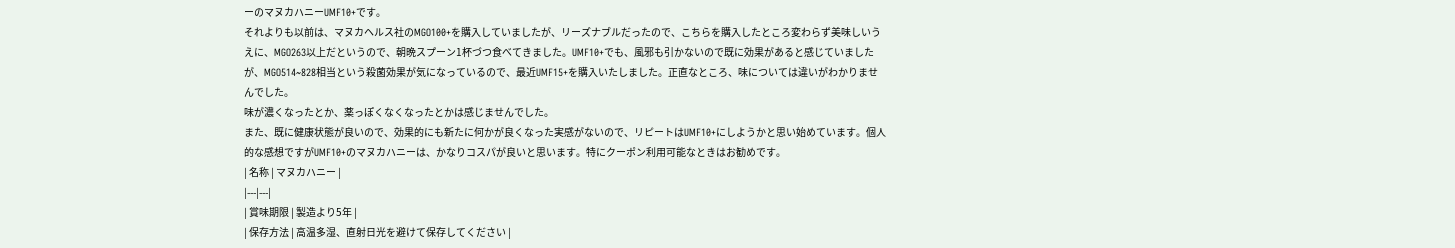ーのマヌカハニーUMF10+です。
それよりも以前は、マヌカヘルス社のMGO100+を購入していましたが、リーズナブルだったので、こちらを購入したところ変わらず美味しいうえに、MGO263以上だというので、朝晩スプーン1杯づつ食べてきました。UMF10+でも、風邪も引かないので既に効果があると感じていましたが、MGO514~828相当という殺菌効果が気になっているので、最近UMF15+を購入いたしました。正直なところ、味については違いがわかりませんでした。
味が濃くなったとか、薬っぽくなくなったとかは感じませんでした。
また、既に健康状態が良いので、効果的にも新たに何かが良くなった実感がないので、リピートはUMF10+にしようかと思い始めています。個人的な感想ですがUMF10+のマヌカハニーは、かなりコスパが良いと思います。特にクーポン利用可能なときはお勧めです。
| 名称 | マヌカハニー |
|---|---|
| 賞味期限 | 製造より5年 |
| 保存方法 | 高温多湿、直射日光を避けて保存してください |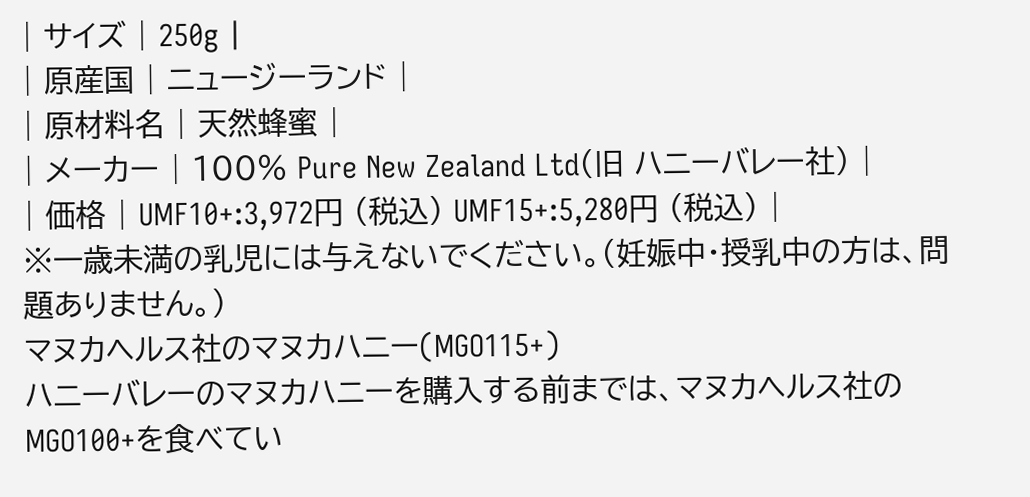| サイズ | 250g |
| 原産国 | ニュージーランド |
| 原材料名 | 天然蜂蜜 |
| メーカー | 100% Pure New Zealand Ltd(旧 ハニーバレー社) |
| 価格 | UMF10+:3,972円 (税込) UMF15+:5,280円 (税込) |
※一歳未満の乳児には与えないでください。(妊娠中・授乳中の方は、問題ありません。)
マヌカヘルス社のマヌカハニー(MGO115+)
ハニーバレーのマヌカハニーを購入する前までは、マヌカヘルス社のMGO100+を食べてい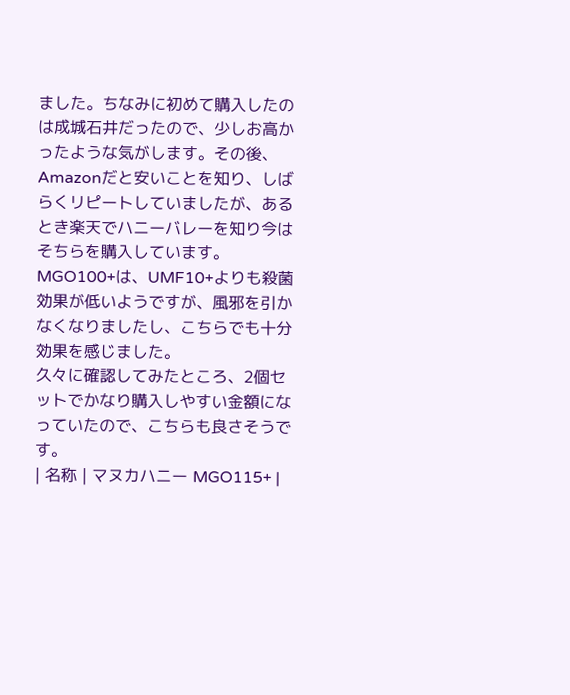ました。ちなみに初めて購入したのは成城石井だったので、少しお高かったような気がします。その後、Amazonだと安いことを知り、しばらくリピートしていましたが、あるとき楽天でハニーバレーを知り今はそちらを購入しています。
MGO100+は、UMF10+よりも殺菌効果が低いようですが、風邪を引かなくなりましたし、こちらでも十分効果を感じました。
久々に確認してみたところ、2個セットでかなり購入しやすい金額になっていたので、こちらも良さそうです。
| 名称 | マヌカハニー MGO115+ |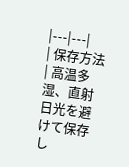|---|---|
| 保存方法 | 高温多湿、直射日光を避けて保存し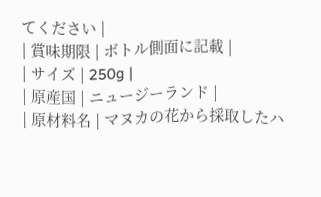てください |
| 賞味期限 | ボトル側面に記載 |
| サイズ | 250g |
| 原産国 | ニュージーランド |
| 原材料名 | マヌカの花から採取したハ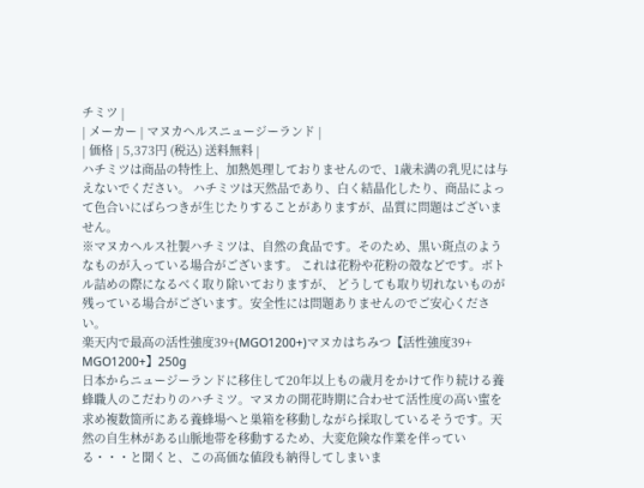チミツ |
| メーカー | マヌカヘルスニュージーランド |
| 価格 | 5,373円 (税込) 送料無料 |
ハチミツは商品の特性上、加熱処理しておりませんので、1歳未満の乳児には与えないでください。 ハチミツは天然品であり、白く結晶化したり、商品によって色合いにばらつきが生じたりすることがありますが、品質に問題はございません。
※マヌカヘルス社製ハチミツは、自然の食品です。そのため、黒い斑点のようなものが入っている場合がございます。 これは花粉や花粉の殻などです。ボトル詰めの際になるべく取り除いておりますが、 どうしても取り切れないものが残っている場合がございます。安全性には問題ありませんのでご安心ください。
楽天内で最高の活性強度39+(MGO1200+)マヌカはちみつ【活性強度39+ MGO1200+】250g
日本からニュージーランドに移住して20年以上もの歳月をかけて作り続ける養蜂職人のこだわりのハチミツ。マヌカの開花時期に合わせて活性度の高い蜜を求め複数箇所にある養蜂場へと巣箱を移動しながら採取しているそうです。天然の自生林がある山脈地帯を移動するため、大変危険な作業を伴っている・・・と聞くと、この高価な値段も納得してしまいま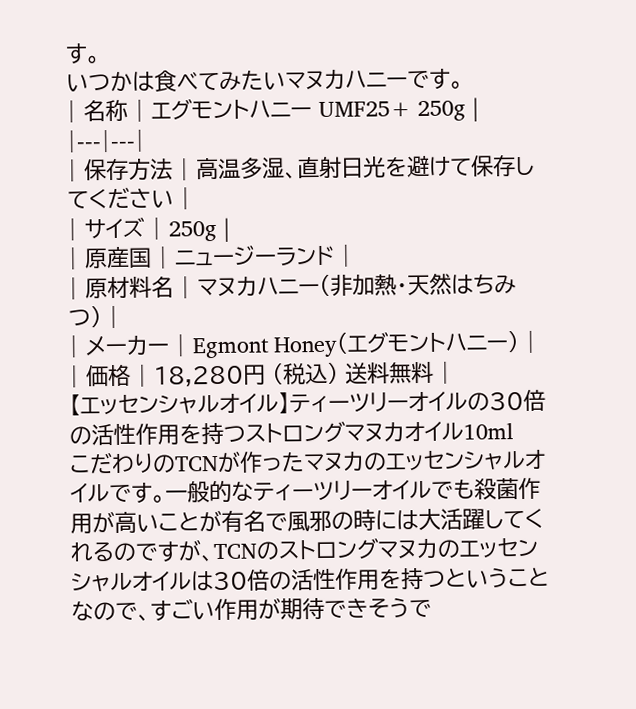す。
いつかは食べてみたいマヌカハニーです。
| 名称 | エグモントハニー UMF25+ 250g |
|---|---|
| 保存方法 | 高温多湿、直射日光を避けて保存してください |
| サイズ | 250g |
| 原産国 | ニュージーランド |
| 原材料名 | マヌカハニー(非加熱・天然はちみつ) |
| メーカー | Egmont Honey(エグモントハニー) |
| 価格 | 18,280円 (税込) 送料無料 |
【エッセンシャルオイル】ティーツリーオイルの30倍の活性作用を持つストロングマヌカオイル10ml
こだわりのTCNが作ったマヌカのエッセンシャルオイルです。一般的なティーツリーオイルでも殺菌作用が高いことが有名で風邪の時には大活躍してくれるのですが、TCNのストロングマヌカのエッセンシャルオイルは30倍の活性作用を持つということなので、すごい作用が期待できそうで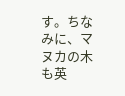す。ちなみに、マヌカの木も英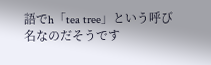語でh「tea tree」という呼び名なのだそうです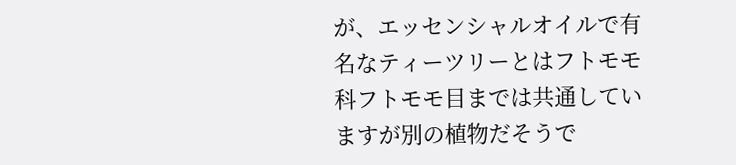が、エッセンシャルオイルで有名なティーツリーとはフトモモ科フトモモ目までは共通していますが別の植物だそうで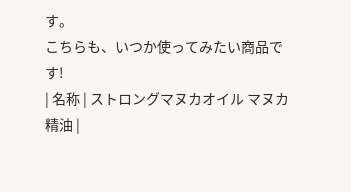す。
こちらも、いつか使ってみたい商品です!
| 名称 | ストロングマヌカオイル マヌカ精油 |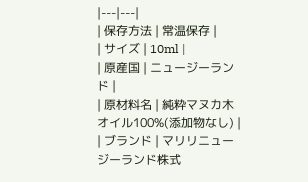|---|---|
| 保存方法 | 常温保存 |
| サイズ | 10ml |
| 原産国 | ニュージーランド |
| 原材料名 | 純粋マヌカ木オイル100%(添加物なし) |
| ブランド | マリリニュージーランド株式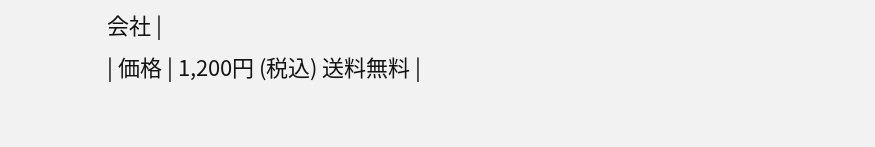会社 |
| 価格 | 1,200円 (税込) 送料無料 |